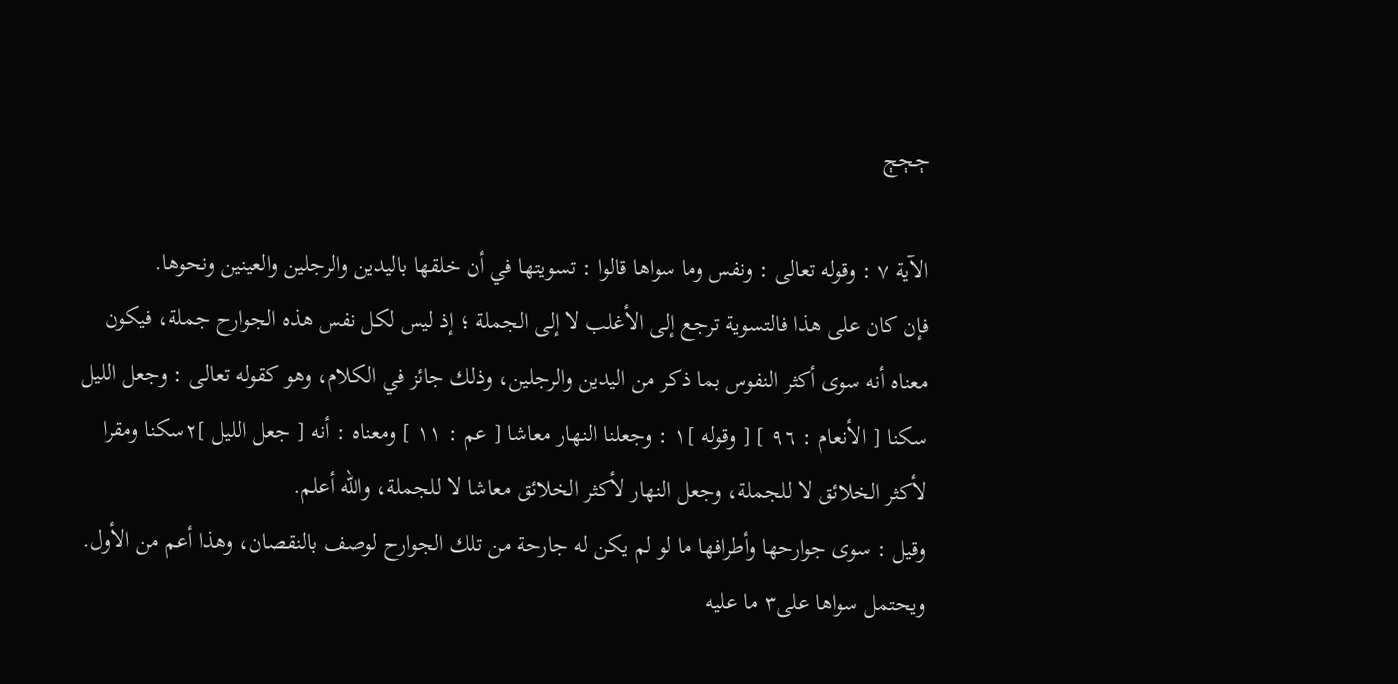ڄڄڄ

الآية ٧ : وقوله تعالى : ونفس وما سواها قالوا : تسويتها في أن خلقها باليدين والرجلين والعينين ونحوها.
فإن كان على هذا فالتسوية ترجع إلى الأغلب لا إلى الجملة ؛ إذ ليس لكل نفس هذه الجوارح جملة، فيكون معناه أنه سوى أكثر النفوس بما ذكر من اليدين والرجلين، وذلك جائز في الكلام، وهو كقوله تعالى : وجعل الليل سكنا [ الأنعام : ٩٦ ] [ وقوله ]١ : وجعلنا النهار معاشا [ عم : ١١ ] ومعناه : أنه [ جعل الليل ]٢سكنا ومقرا لأكثر الخلائق لا للجملة، وجعل النهار لأكثر الخلائق معاشا لا للجملة، والله أعلم.
وقيل : سوى جوارحها وأطرافها ما لو لم يكن له جارحة من تلك الجوارح لوصف بالنقصان، وهذا أعم من الأول.
ويحتمل سواها على٣ ما عليه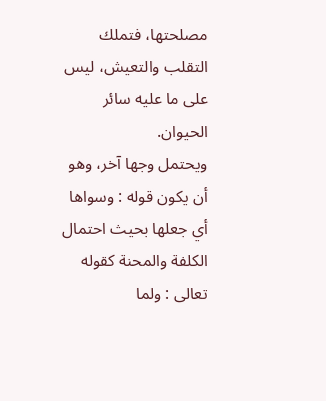مصلحتها، فتملك التقلب والتعيش، ليس على ما عليه سائر الحيوان.
ويحتمل وجها آخر، وهو أن يكون قوله : وسواها أي جعلها بحيث احتمال الكلفة والمحنة كقوله تعالى : ولما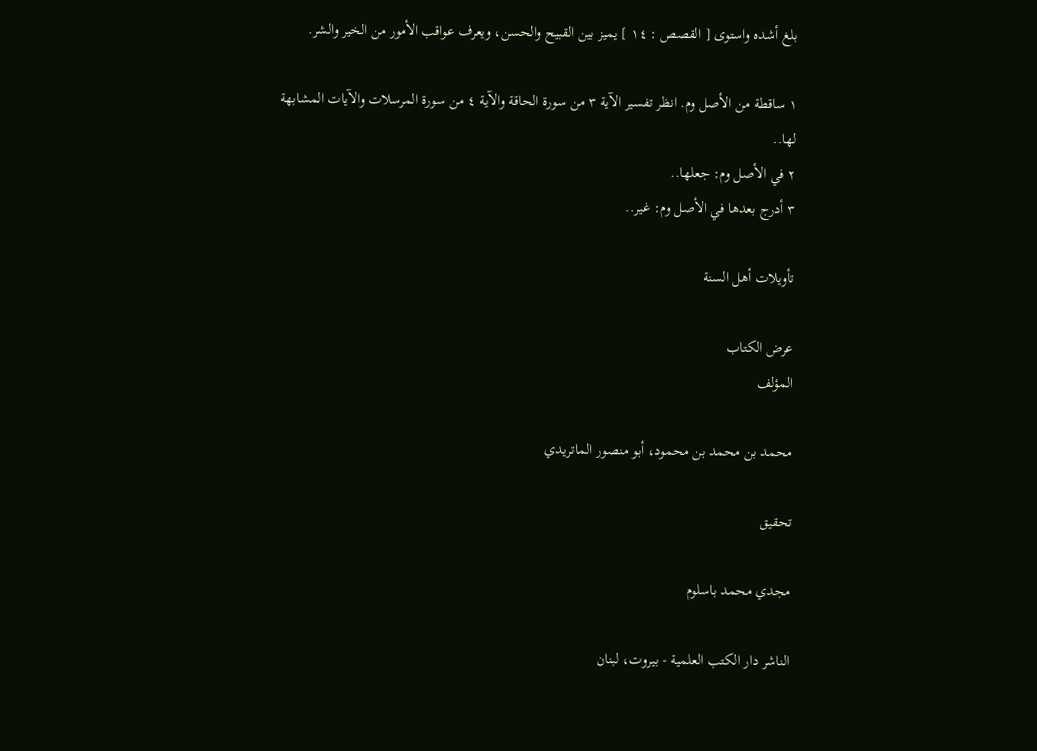بلغ أشده واستوى [ القصص : ١٤ ] يميز بين القبيح والحسن، ويعرف عواقب الأمور من الخير والشر.

١ ساقطة من الأصل وم. انظر تفسير الآية ٣ من سورة الحاقة والآية ٤ من سورة المرسلات والآيات المشابهة لها..
٢ في الأصل وم: جعلها..
٣ أدرج بعدها في الأصل وم: غير..

تأويلات أهل السنة

عرض الكتاب
المؤلف

محمد بن محمد بن محمود، أبو منصور الماتريدي

تحقيق

مجدي محمد باسلوم

الناشر دار الكتب العلمية - بيروت، لبنان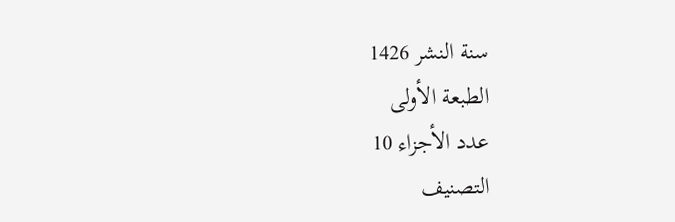سنة النشر 1426
الطبعة الأولى
عدد الأجزاء 10
التصنيف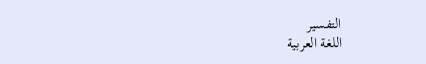التفسير
اللغة العربية